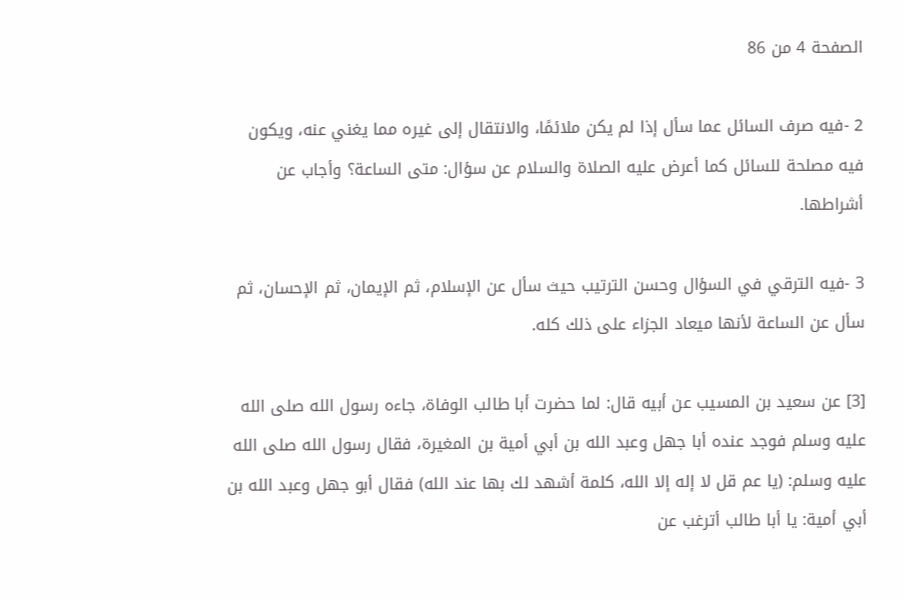الصفحة 4 من 86

2 -فيه صرف السائل عما سأل إذا لم يكن ملائمًا، والانتقال إلى غيره مما يغني عنه، ويكون فيه مصلحة للسائل كما أعرض عليه الصلاة والسلام عن سؤال: متى الساعة؟ وأجاب عن أشراطها.

3 -فيه الترقي في السؤال وحسن الترتيب حيث سأل عن الإسلام، ثم الإيمان، ثم الإحسان، ثم سأل عن الساعة لأنها ميعاد الجزاء على ذلك كله.

[3] عن سعيد بن المسيب عن أبيه قال: لما حضرت أبا طالب الوفاة، جاءه رسول الله صلى الله عليه وسلم فوجد عنده أبا جهل وعبد الله بن أبي أمية بن المغيرة، فقال رسول الله صلى الله عليه وسلم: (يا عم قل لا إله إلا الله، كلمة أشهد لك بها عند الله) فقال أبو جهل وعبد الله بن أبي أمية: يا أبا طالب أترغب عن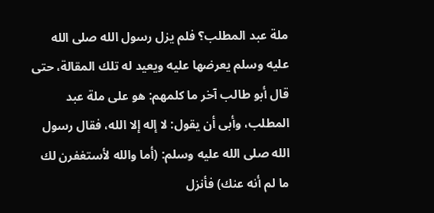ملة عبد المطلب؟ فلم يزل رسول الله صلى الله عليه وسلم يعرضها عليه ويعيد له تلك المقالة، حتى قال أبو طالب آخر ما كلمهم: هو على ملة عبد المطلب، وأبى أن يقول: لا إله إلا الله، فقال رسول الله صلى الله عليه وسلم: (أما والله لأستغفرن لك ما لم أنه عنك) فأنزل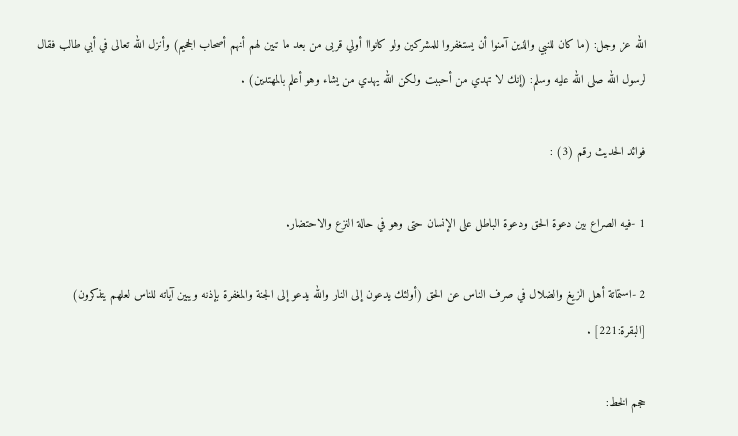الله عز وجل: (ما كان للنبي والذين آمنوا أن يستغفروا للمشركين ولو كانواا أولي قربى من بعد ما تبين لهم أنهم أصحاب الجحيم) وأنزل الله تعالى في أبي طالب فقال لرسول الله صلى الله عليه وسلم: (إنك لا تهدي من أحببت ولكن الله يهدي من يشاء وهو أعلم بالمهتدين) .

فوائد الحديث رقم (3) :

1 -فيه الصراع بين دعوة الحق ودعوة الباطل على الإنسان حتى وهو في حالة النزع والاحتضار.

2 -استماتة أهل الزيغ والضلال في صرف الناس عن الحق (أولئك يدعون إلى النار والله يدعو إلى الجنة والمغفرة بإذنه ويبين آياته للناس لعلهم يتذكرون) [البقرة:221] .

حجم الخط: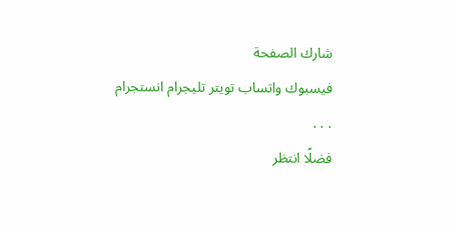شارك الصفحة
فيسبوك واتساب تويتر تليجرام انستجرام
. . .
فضلًا انتظر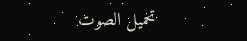تحميل الصوت